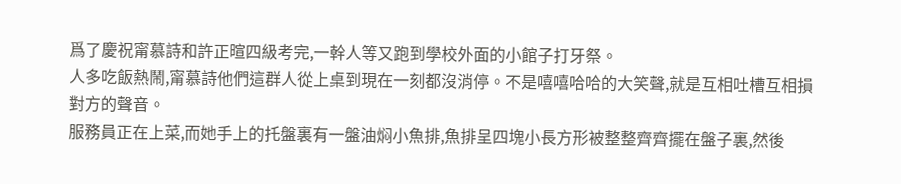爲了慶祝甯慕詩和許正暄四級考完,一幹人等又跑到學校外面的小館子打牙祭。
人多吃飯熱鬧,甯慕詩他們這群人從上桌到現在一刻都沒消停。不是嘻嘻哈哈的大笑聲,就是互相吐槽互相損對方的聲音。
服務員正在上菜,而她手上的托盤裏有一盤油焖小魚排,魚排呈四塊小長方形被整整齊齊擺在盤子裏,然後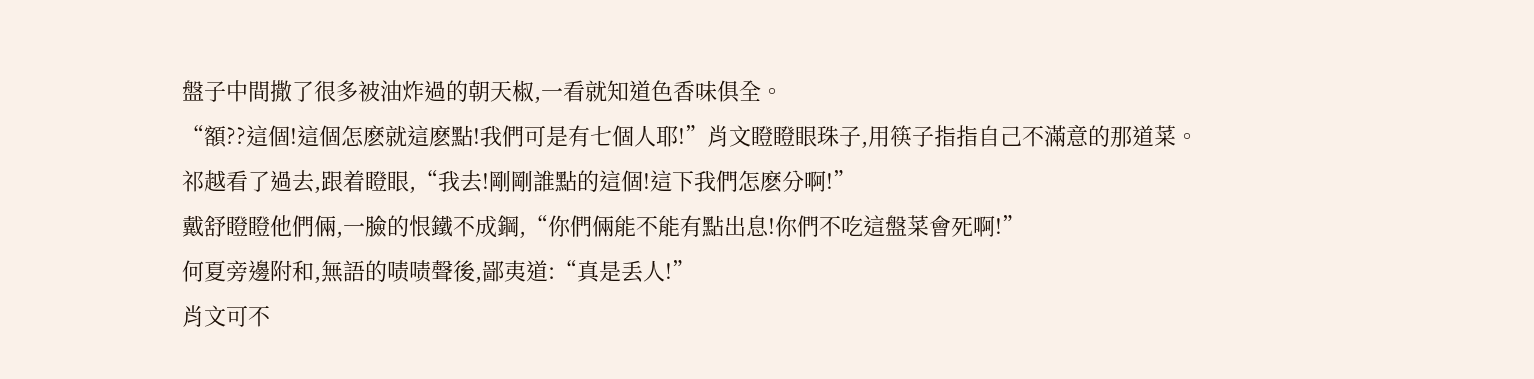盤子中間撒了很多被油炸過的朝天椒,一看就知道色香味俱全。
“額??這個!這個怎麽就這麽點!我們可是有七個人耶!”肖文瞪瞪眼珠子,用筷子指指自己不滿意的那道菜。
祁越看了過去,跟着瞪眼,“我去!剛剛誰點的這個!這下我們怎麽分啊!”
戴舒瞪瞪他們倆,一臉的恨鐵不成鋼,“你們倆能不能有點出息!你們不吃這盤菜會死啊!”
何夏旁邊附和,無語的啧啧聲後,鄙夷道:“真是丢人!”
肖文可不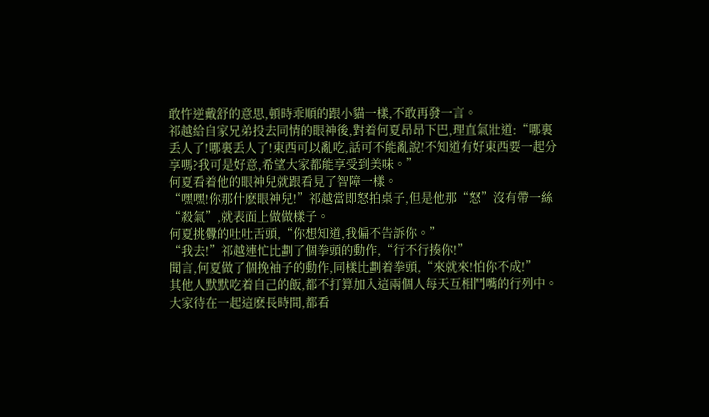敢忤逆戴舒的意思,頓時乖順的跟小貓一樣,不敢再發一言。
祁越給自家兄弟投去同情的眼神後,對着何夏昂昂下巴,理直氣壯道:“哪裏丢人了!哪裏丢人了!東西可以亂吃,話可不能亂說!不知道有好東西要一起分享嗎?我可是好意,希望大家都能享受到美味。”
何夏看着他的眼神兒就跟看見了智障一樣。
“嘿嘿!你那什麽眼神兒!”祁越當即怒拍桌子,但是他那“怒”沒有帶一絲“殺氣”,就表面上做做樣子。
何夏挑釁的吐吐舌頭,“你想知道,我偏不告訴你。”
“我去!”祁越連忙比劃了個拳頭的動作,“行不行揍你!”
聞言,何夏做了個挽袖子的動作,同樣比劃着拳頭,“來就來!怕你不成!”
其他人默默吃着自己的飯,都不打算加入這兩個人每天互相鬥嘴的行列中。
大家待在一起這麽長時間,都看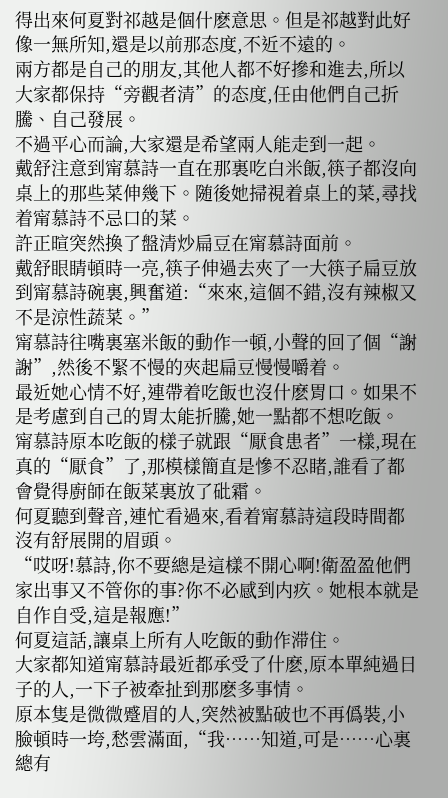得出來何夏對祁越是個什麽意思。但是祁越對此好像一無所知,還是以前那态度,不近不遠的。
兩方都是自己的朋友,其他人都不好摻和進去,所以大家都保持“旁觀者清”的态度,任由他們自己折騰、自己發展。
不過平心而論,大家還是希望兩人能走到一起。
戴舒注意到甯慕詩一直在那裏吃白米飯,筷子都沒向桌上的那些菜伸幾下。随後她掃視着桌上的菜,尋找着甯慕詩不忌口的菜。
許正暄突然換了盤清炒扁豆在甯慕詩面前。
戴舒眼睛頓時一亮,筷子伸過去夾了一大筷子扁豆放到甯慕詩碗裏,興奮道:“來來,這個不錯,沒有辣椒又不是涼性蔬菜。”
甯慕詩往嘴裏塞米飯的動作一頓,小聲的回了個“謝謝”,然後不緊不慢的夾起扁豆慢慢嚼着。
最近她心情不好,連帶着吃飯也沒什麽胃口。如果不是考慮到自己的胃太能折騰,她一點都不想吃飯。
甯慕詩原本吃飯的樣子就跟“厭食患者”一樣,現在真的“厭食”了,那模樣簡直是慘不忍睹,誰看了都會覺得廚師在飯菜裏放了砒霜。
何夏聽到聲音,連忙看過來,看着甯慕詩這段時間都沒有舒展開的眉頭。
“哎呀!慕詩,你不要總是這樣不開心啊!衛盈盈他們家出事又不管你的事?你不必感到内疚。她根本就是自作自受,這是報應!”
何夏這話,讓桌上所有人吃飯的動作滞住。
大家都知道甯慕詩最近都承受了什麽,原本單純過日子的人,一下子被牽扯到那麽多事情。
原本隻是微微蹙眉的人,突然被點破也不再僞裝,小臉頓時一垮,愁雲滿面,“我……知道,可是……心裏總有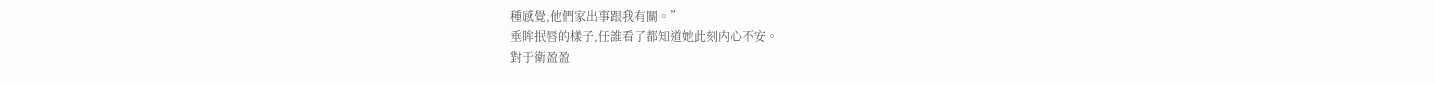種感覺,他們家出事跟我有關。”
垂眸抿唇的樣子,任誰看了都知道她此刻内心不安。
對于衛盈盈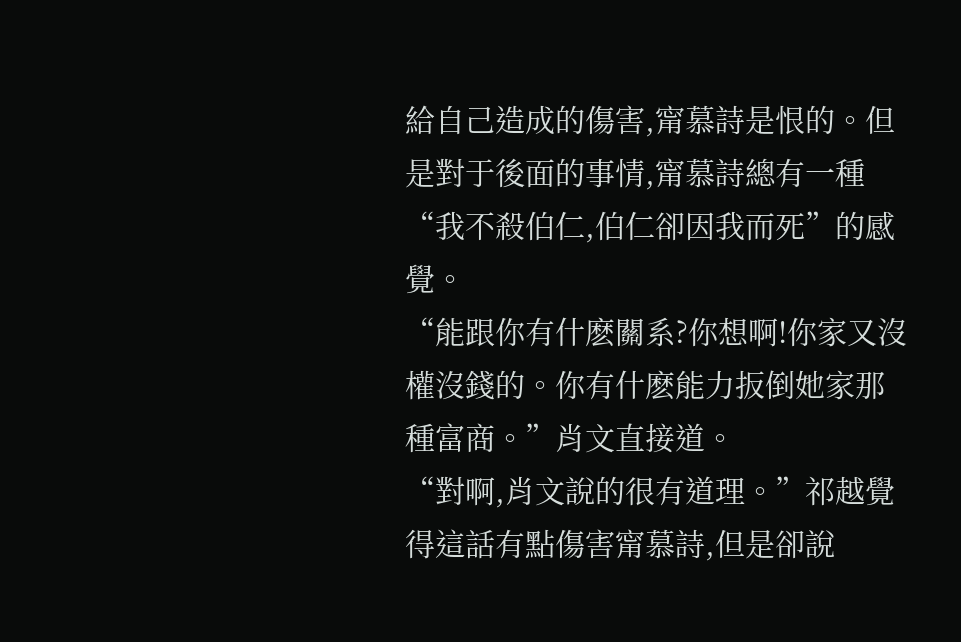給自己造成的傷害,甯慕詩是恨的。但是對于後面的事情,甯慕詩總有一種“我不殺伯仁,伯仁卻因我而死”的感覺。
“能跟你有什麽關系?你想啊!你家又沒權沒錢的。你有什麽能力扳倒她家那種富商。”肖文直接道。
“對啊,肖文說的很有道理。”祁越覺得這話有點傷害甯慕詩,但是卻說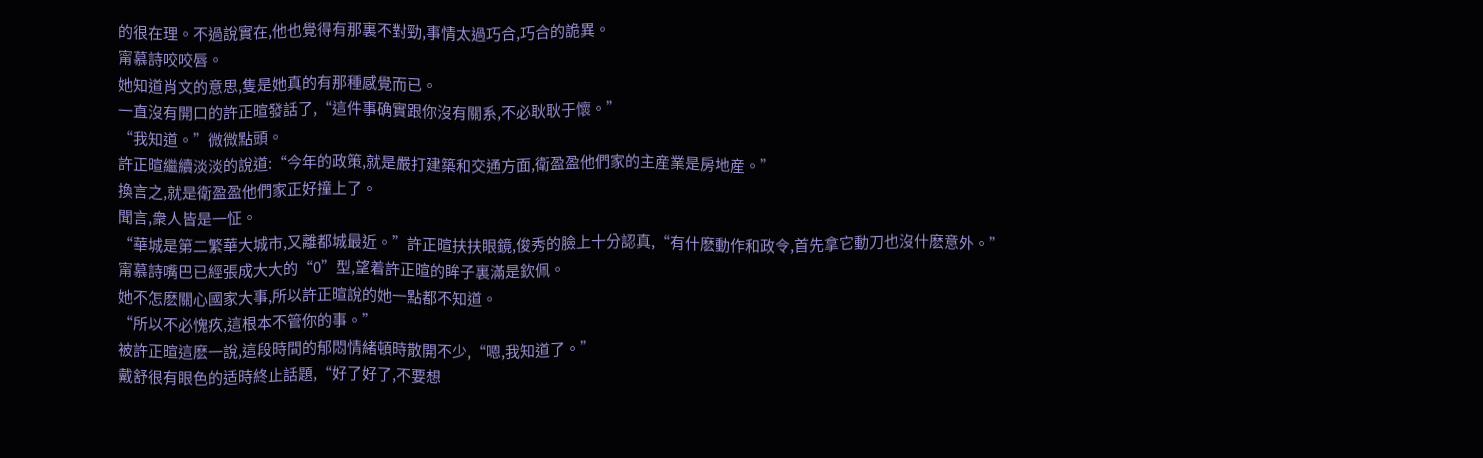的很在理。不過說實在,他也覺得有那裏不對勁,事情太過巧合,巧合的詭異。
甯慕詩咬咬唇。
她知道肖文的意思,隻是她真的有那種感覺而已。
一直沒有開口的許正暄發話了,“這件事确實跟你沒有關系,不必耿耿于懷。”
“我知道。”微微點頭。
許正暄繼續淡淡的說道:“今年的政策,就是嚴打建築和交通方面,衛盈盈他們家的主産業是房地産。”
換言之,就是衛盈盈他們家正好撞上了。
聞言,衆人皆是一怔。
“華城是第二繁華大城市,又離都城最近。”許正暄扶扶眼鏡,俊秀的臉上十分認真,“有什麽動作和政令,首先拿它動刀也沒什麽意外。”
甯慕詩嘴巴已經張成大大的“0”型,望着許正暄的眸子裏滿是欽佩。
她不怎麽關心國家大事,所以許正暄說的她一點都不知道。
“所以不必愧疚,這根本不管你的事。”
被許正暄這麽一說,這段時間的郁悶情緒頓時散開不少,“嗯,我知道了。”
戴舒很有眼色的适時終止話題,“好了好了,不要想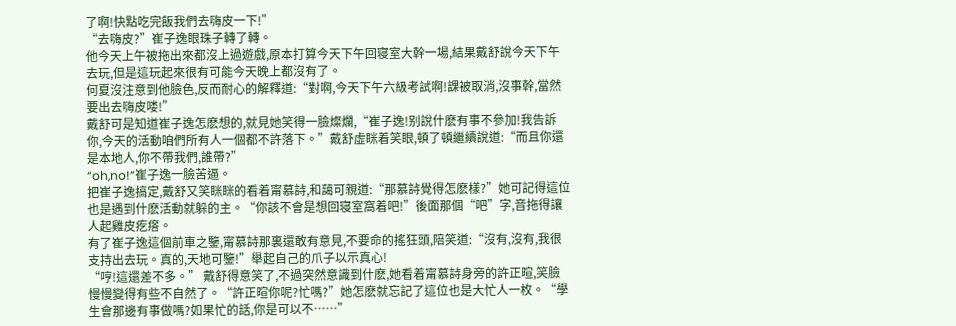了啊!快點吃完飯我們去嗨皮一下!”
“去嗨皮?”崔子逸眼珠子轉了轉。
他今天上午被拖出來都沒上過遊戲,原本打算今天下午回寝室大幹一場,結果戴舒說今天下午去玩,但是這玩起來很有可能今天晚上都沒有了。
何夏沒注意到他臉色,反而耐心的解釋道:“對啊,今天下午六級考試啊!課被取消,沒事幹,當然要出去嗨皮喽!”
戴舒可是知道崔子逸怎麽想的,就見她笑得一臉燦爛,“崔子逸!别說什麽有事不參加!我告訴你,今天的活動咱們所有人一個都不許落下。”戴舒虛眯着笑眼,頓了頓繼續說道:“而且你還是本地人,你不帶我們,誰帶?”
“oh,no!”崔子逸一臉苦逼。
把崔子逸搞定,戴舒又笑眯眯的看着甯慕詩,和藹可親道:“那慕詩覺得怎麽樣?”她可記得這位也是遇到什麽活動就躲的主。“你該不會是想回寝室窩着吧!”後面那個“吧”字,音拖得讓人起雞皮疙瘩。
有了崔子逸這個前車之鑒,甯慕詩那裏還敢有意見,不要命的搖狂頭,陪笑道:“沒有,沒有,我很支持出去玩。真的,天地可鑒!”舉起自己的爪子以示真心!
“哼!這還差不多。” 戴舒得意笑了,不過突然意識到什麽,她看着甯慕詩身旁的許正暄,笑臉慢慢變得有些不自然了。“許正暄你呢?忙嗎?”她怎麽就忘記了這位也是大忙人一枚。“學生會那邊有事做嗎?如果忙的話,你是可以不……”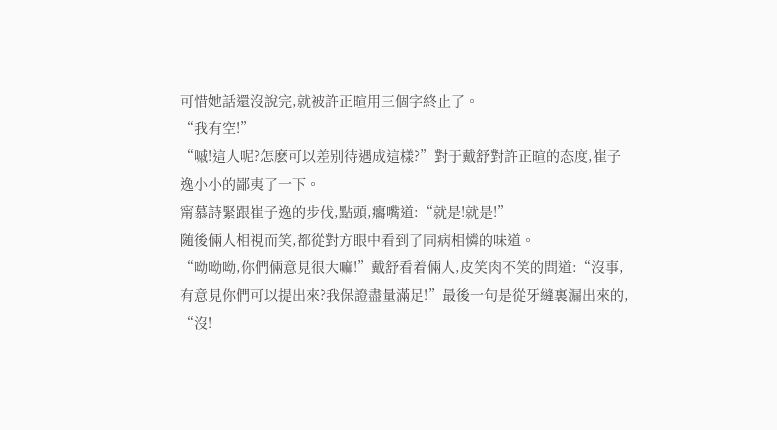可惜她話還沒說完,就被許正暄用三個字終止了。
“我有空!”
“嘁!這人呢?怎麽可以差别待遇成這樣?”對于戴舒對許正暄的态度,崔子逸小小的鄙夷了一下。
甯慕詩緊跟崔子逸的步伐,點頭,癟嘴道:“就是!就是!”
随後倆人相視而笑,都從對方眼中看到了同病相憐的味道。
“呦呦呦,你們倆意見很大嘛!”戴舒看着倆人,皮笑肉不笑的問道:“沒事,有意見你們可以提出來?我保證盡量滿足!”最後一句是從牙縫裏漏出來的,
“沒!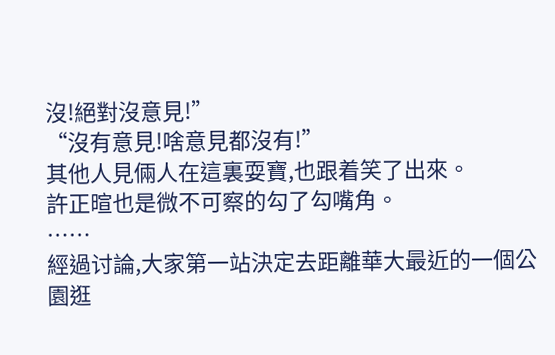沒!絕對沒意見!”
“沒有意見!啥意見都沒有!”
其他人見倆人在這裏耍寶,也跟着笑了出來。
許正暄也是微不可察的勾了勾嘴角。
……
經過讨論,大家第一站決定去距離華大最近的一個公園逛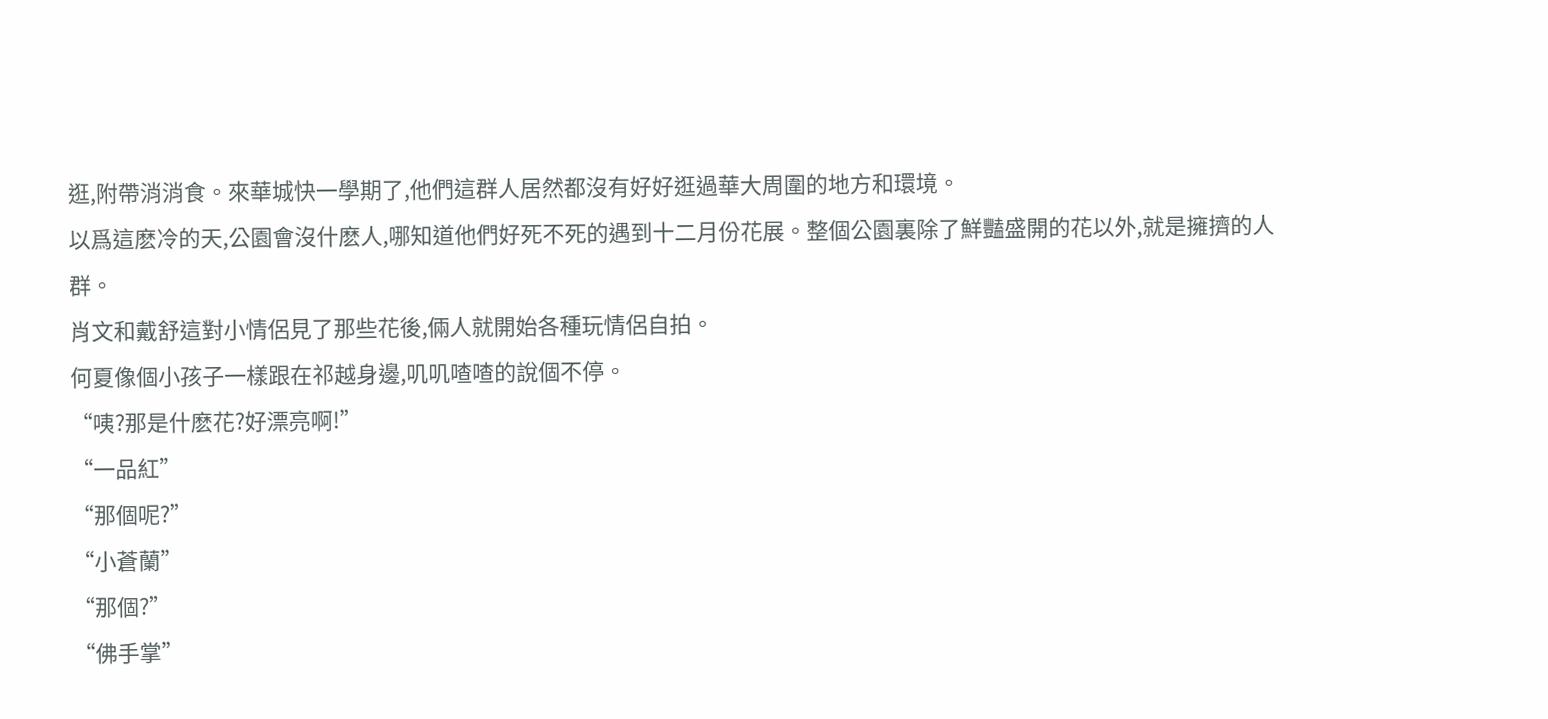逛,附帶消消食。來華城快一學期了,他們這群人居然都沒有好好逛過華大周圍的地方和環境。
以爲這麽冷的天,公園會沒什麽人,哪知道他們好死不死的遇到十二月份花展。整個公園裏除了鮮豔盛開的花以外,就是擁擠的人群。
肖文和戴舒這對小情侶見了那些花後,倆人就開始各種玩情侶自拍。
何夏像個小孩子一樣跟在祁越身邊,叽叽喳喳的說個不停。
“咦?那是什麽花?好漂亮啊!”
“一品紅”
“那個呢?”
“小蒼蘭”
“那個?”
“佛手掌”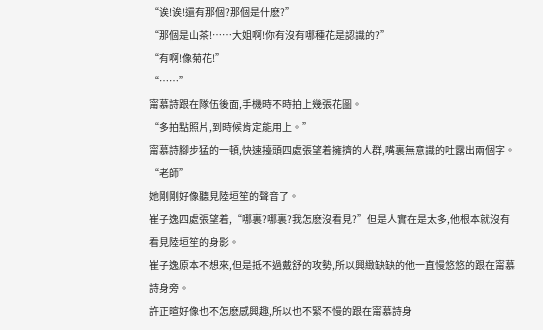“诶!诶!還有那個?那個是什麽?”
“那個是山茶!……大姐啊!你有沒有哪種花是認識的?”
“有啊!像菊花!”
“……”
甯慕詩跟在隊伍後面,手機時不時拍上幾張花圖。
“多拍點照片,到時候肯定能用上。”
甯慕詩腳步猛的一頓,快速擡頭四處張望着擁擠的人群,嘴裏無意識的吐露出兩個字。
“老師”
她剛剛好像聽見陸垣笙的聲音了。
崔子逸四處張望着,“哪裏?哪裏?我怎麽沒看見?”但是人實在是太多,他根本就沒有看見陸垣笙的身影。
崔子逸原本不想來,但是抵不過戴舒的攻勢,所以興緻缺缺的他一直慢悠悠的跟在甯慕詩身旁。
許正暄好像也不怎麽感興趣,所以也不緊不慢的跟在甯慕詩身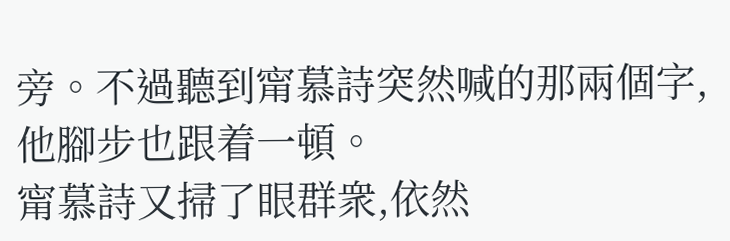旁。不過聽到甯慕詩突然喊的那兩個字,他腳步也跟着一頓。
甯慕詩又掃了眼群衆,依然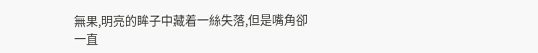無果,明亮的眸子中藏着一絲失落,但是嘴角卻一直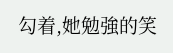勾着,她勉強的笑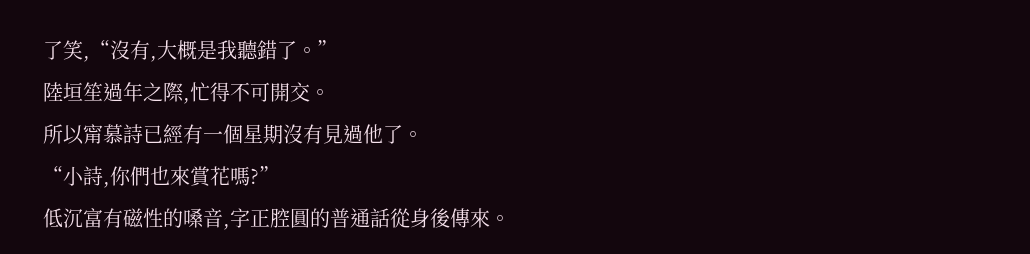了笑,“沒有,大概是我聽錯了。”
陸垣笙過年之際,忙得不可開交。
所以甯慕詩已經有一個星期沒有見過他了。
“小詩,你們也來賞花嗎?”
低沉富有磁性的嗓音,字正腔圓的普通話從身後傳來。